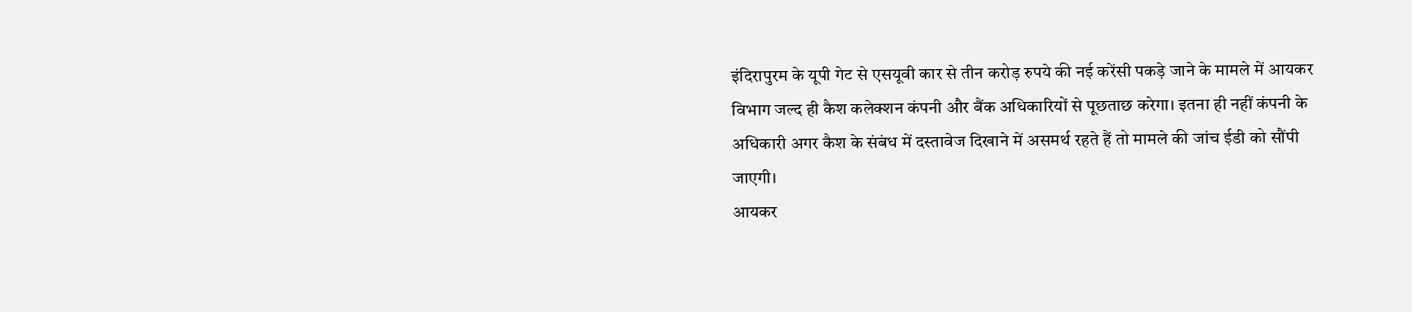इंदिरापुरम के यूपी गेट से एसयूवी कार से तीन करोड़ रुपये की नई करेंसी पकड़े जाने के मामले में आयकर विभाग जल्द ही कैश कलेक्शन कंपनी और बैंक अधिकारियों से पूछताछ करेगा। इतना ही नहीं कंपनी के अधिकारी अगर कैश के संबंध में दस्तावेज दिखाने में असमर्थ रहते हैं तो मामले की जांच ईडी को सौंपी जाएगी।
आयकर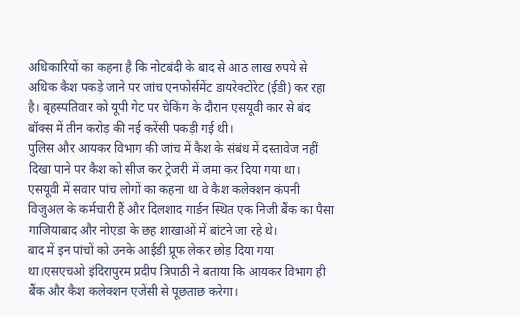अधिकारियों का कहना है कि नोटबंदी के बाद से आठ लाख रुपये से अधिक कैश पकड़े जाने पर जांच एनफोर्समेंट डायरेक्टोरेट (ईडी) कर रहा है। बृहस्पतिवार को यूपी गेट पर चेकिंग के दौरान एसयूवी कार से बंद बॉक्स में तीन करोड़ की नई करेंसी पकड़ी गई थी।
पुलिस और आयकर विभाग की जांच में कैश के संबंध में दस्तावेज नहीं दिखा पाने पर कैश को सीज कर ट्रेजरी में जमा कर दिया गया था। एसयूवी में सवार पांच लोगों का कहना था वे कैश कलेक्शन कंपनी विजुअल के कर्मचारी हैं और दिलशाद गार्डन स्थित एक निजी बैंक का पैसा गाजियाबाद और नोएडा के छह शाखाओं में बांटने जा रहे थे।
बाद में इन पांचों को उनके आईडी प्रूफ लेकर छोड़ दिया गया था।एसएचओ इंदिरापुरम प्रदीप त्रिपाठी ने बताया कि आयकर विभाग ही बैंक और कैश कलेक्शन एजेंसी से पूछताछ करेगा।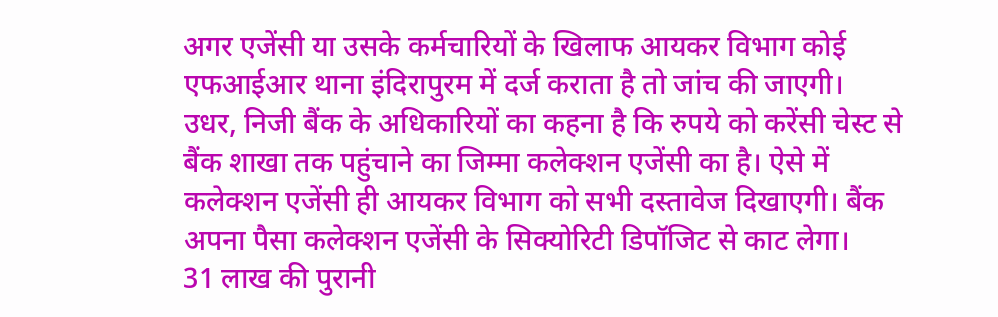अगर एजेंसी या उसके कर्मचारियों के खिलाफ आयकर विभाग कोई एफआईआर थाना इंदिरापुरम में दर्ज कराता है तो जांच की जाएगी।
उधर, निजी बैंक के अधिकारियों का कहना है कि रुपये को करेंसी चेस्ट से बैंक शाखा तक पहुंचाने का जिम्मा कलेक्शन एजेंसी का है। ऐसे में कलेक्शन एजेंसी ही आयकर विभाग को सभी दस्तावेज दिखाएगी। बैंक अपना पैसा कलेक्शन एजेंसी के सिक्योरिटी डिपॉजिट से काट लेगा।
31 लाख की पुरानी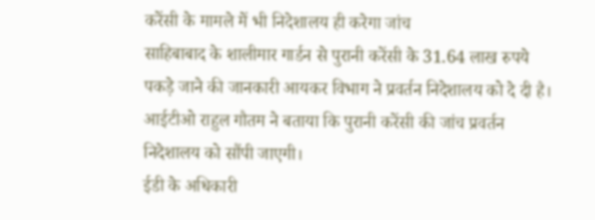करेंसी के मामले में भी निदेशालय ही करेगा जांच
साहिबाबाद के शालीमार गार्डन से पुरानी करेंसी के 31.64 लाख रुपये पकड़े जाने की जानकारी आयकर विभाग ने प्रवर्तन निदेशालय को दे दी है। आईटीओ राहुल गौतम ने बताया कि पुरानी करेंसी की जांच प्रवर्तन निदेशालय को सौंपी जाएगी।
ईडी के अधिकारी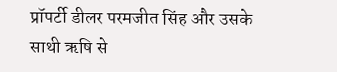प्रॉपर्टी डीलर परमजीत सिंह और उसके साथी ऋषि से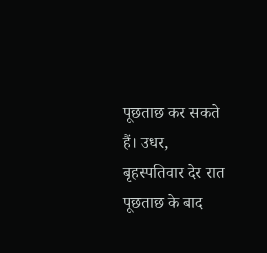पूछताछ कर सकते हैं। उधर, बृहस्पतिवार देर रात पूछताछ के बाद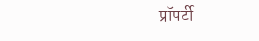प्रॉपर्टी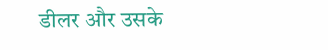डीलर और उसके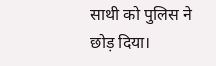साथी को पुलिस ने छोड़ दिया।